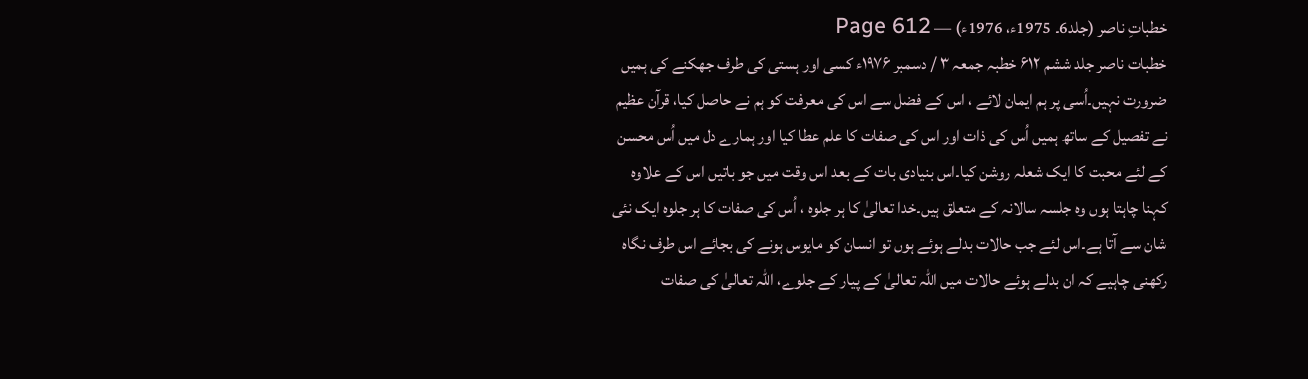خطباتِ ناصر (جلد6۔ 1975ء، 1976ء) — Page 612
خطبات ناصر جلد ششم ۶۱۲ خطبہ جمعہ ۳ / دسمبر ۱۹۷۶ء کسی اور ہستی کی طرف جھکنے کی ہمیں ضرورت نہیں۔اُسی پر ہم ایمان لائے ، اس کے فضل سے اس کی معرفت کو ہم نے حاصل کیا، قرآن عظیم نے تفصیل کے ساتھ ہمیں اُس کی ذات اور اس کی صفات کا علم عطا کیا اور ہمارے دل میں اُس محسن کے لئے محبت کا ایک شعلہ روشن کیا۔اس بنیادی بات کے بعد اس وقت میں جو باتیں اس کے علاوہ کہنا چاہتا ہوں وہ جلسہ سالانہ کے متعلق ہیں۔خدا تعالیٰ کا ہر جلوہ ، اُس کی صفات کا ہر جلوہ ایک نئی شان سے آتا ہے۔اس لئے جب حالات بدلے ہوئے ہوں تو انسان کو مایوس ہونے کی بجائے اس طرف نگاہ رکھنی چاہیے کہ ان بدلے ہوئے حالات میں اللہ تعالیٰ کے پیار کے جلوے، اللہ تعالیٰ کی صفات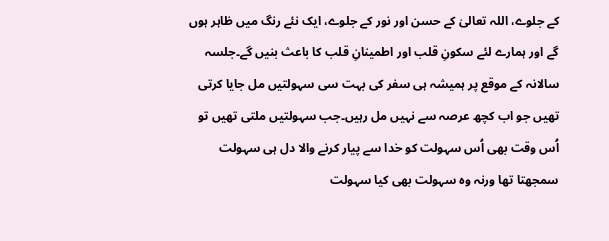کے جلوے، اللہ تعالیٰ کے حسن اور نور کے جلوے، ایک نئے رنگ میں ظاہر ہوں گے اور ہمارے لئے سکونِ قلب اور اطمینانِ قلب کا باعث بنیں گے۔جلسہ سالانہ کے موقع پر ہمیشہ ہی سفر کی بہت سی سہولتیں مل جایا کرتی تھیں جو اب کچھ عرصہ سے نہیں مل رہیں۔جب سہولتیں ملتی تھیں تو اُس وقت بھی اُس سہولت کو خدا سے پیار کرنے والا دل ہی سہولت سمجھتا تھا ورنہ وہ سہولت بھی کیا سہولت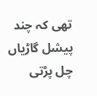تھی کہ چند پیشل گاڑیاں چل پڑتی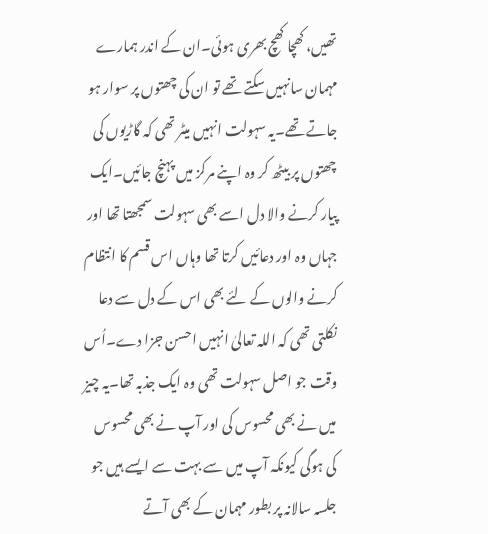تھیں، کھچا کھچ بھری ہوئی۔ان کے اندر ہمارے مہمان سانہیں سکتے تھے تو ان کی چھتوں پر سوار ہو جاتے تھے۔یہ سہولت انہیں میٹر تھی کہ گاڑیوں کی چھتوں پر بیٹھ کر وہ اپنے مرکز میں پہنچ جائیں۔ایک پیار کرنے والا دل اسے بھی سہولت سمجھتا تھا اور جہاں وہ اور دعائیں کرتا تھا وہاں اس قسم کا انتظام کرنے والوں کے لئے بھی اس کے دل سے دعا نکلتی تھی کہ اللہ تعالیٰ انہیں احسن جزا دے۔اُس وقت جو اصل سہولت تھی وہ ایک جذبہ تھا۔یہ چیز میں نے بھی محسوس کی اور آپ نے بھی محسوس کی ہوگی کیونکہ آپ میں سے بہت سے ایسے ہیں جو جلسہ سالانہ پر بطور مہمان کے بھی آتے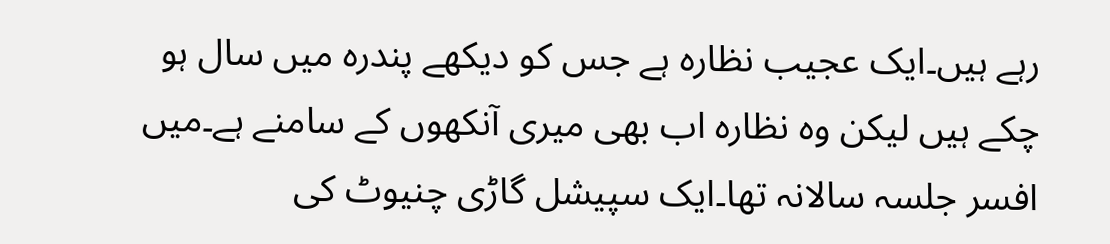رہے ہیں۔ایک عجیب نظارہ ہے جس کو دیکھے پندرہ میں سال ہو چکے ہیں لیکن وہ نظارہ اب بھی میری آنکھوں کے سامنے ہے۔میں افسر جلسہ سالانہ تھا۔ایک سپیشل گاڑی چنیوٹ کی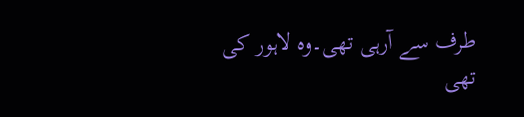طرف سے آرہی تھی۔وہ لاہور کی تھی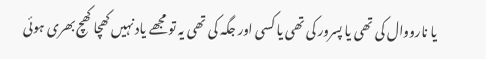یا نارووال کی تھی یا پسرور کی تھی یا کسی اور جگہ کی تھی یہ تو مجھے یاد نہیں کھچا کھچ بھری ہوئی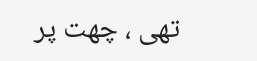تھی ، چھت پر